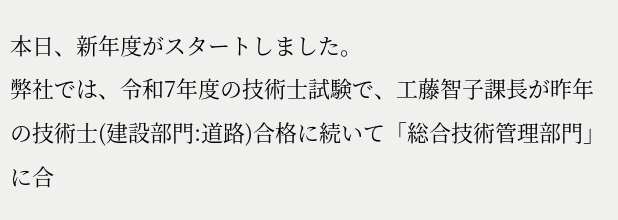本日、新年度がスタートしました。
弊社では、令和7年度の技術士試験で、工藤智子課長が昨年の技術士(建設部門:道路)合格に続いて「総合技術管理部門」に合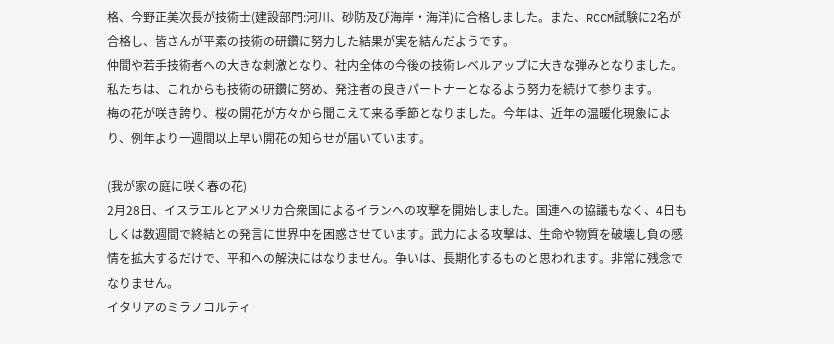格、今野正美次長が技術士(建設部門:河川、砂防及び海岸・海洋)に合格しました。また、RCCM試験に2名が合格し、皆さんが平素の技術の研鑽に努力した結果が実を結んだようです。
仲間や若手技術者への大きな刺激となり、社内全体の今後の技術レベルアップに大きな弾みとなりました。
私たちは、これからも技術の研鑽に努め、発注者の良きパートナーとなるよう努力を続けて参ります。
梅の花が咲き誇り、桜の開花が方々から聞こえて来る季節となりました。今年は、近年の温暖化現象により、例年より一週間以上早い開花の知らせが届いています。

(我が家の庭に咲く春の花)
2月28日、イスラエルとアメリカ合衆国によるイランへの攻撃を開始しました。国連への協議もなく、4日もしくは数週間で終結との発言に世界中を困惑させています。武力による攻撃は、生命や物質を破壊し負の感情を拡大するだけで、平和への解決にはなりません。争いは、長期化するものと思われます。非常に残念でなりません。
イタリアのミラノコルティ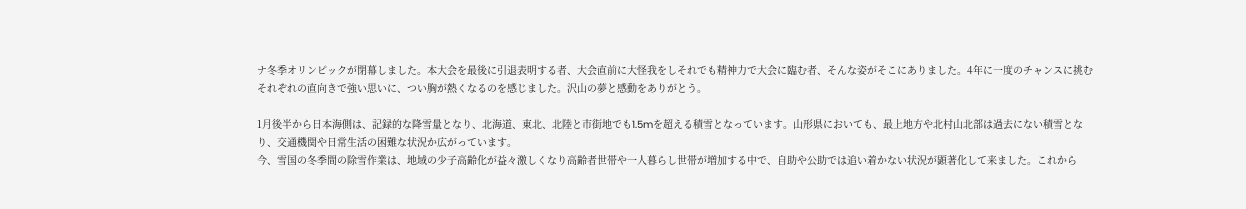ナ冬季オリンピックが閉幕しました。本大会を最後に引退表明する者、大会直前に大怪我をしそれでも精神力で大会に臨む者、そんな姿がそこにありました。4年に一度のチャンスに挑むそれぞれの直向きで強い思いに、つい胸が熱くなるのを感じました。沢山の夢と感動をありがとう。

1月後半から日本海側は、記録的な降雪量となり、北海道、東北、北陸と市街地でも1.5mを超える積雪となっています。山形県においても、最上地方や北村山北部は過去にない積雪となり、交通機関や日常生活の困難な状況か広がっています。
今、雪国の冬季間の除雪作業は、地域の少子高齢化が益々激しくなり高齢者世帯や一人暮らし世帯が増加する中で、自助や公助では追い着かない状況が顕著化して来ました。これから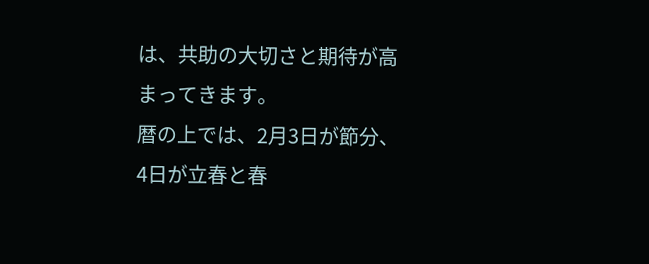は、共助の大切さと期待が高まってきます。
暦の上では、2月3日が節分、4日が立春と春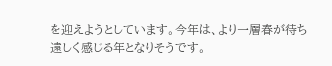を迎えようとしています。今年は、より一層春が待ち遠しく感じる年となりそうです。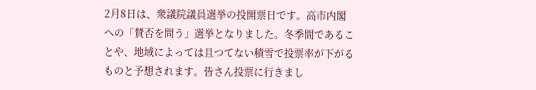2月8日は、衆議院議員選挙の投開票日です。高市内閣への「賛否を問う」選挙となりました。冬季間であることや、地域によっては且つてない積雪で投票率が下がるものと予想されます。皆さん投票に行きまし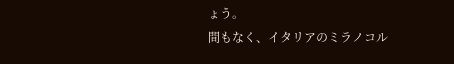ょう。
間もなく、イタリアのミラノコル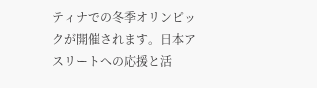ティナでの冬季オリンピックが開催されます。日本アスリートへの応援と活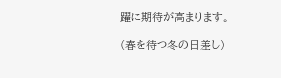躍に期待が高まります。

(春を待つ冬の日差し)